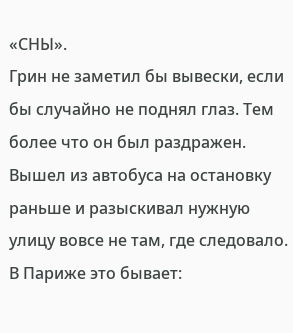«СНЫ».
Грин не заметил бы вывески, если бы случайно не поднял глаз. Тем более что он был раздражен. Вышел из автобуса на остановку раньше и разыскивал нужную улицу вовсе не там, где следовало. В Париже это бывает: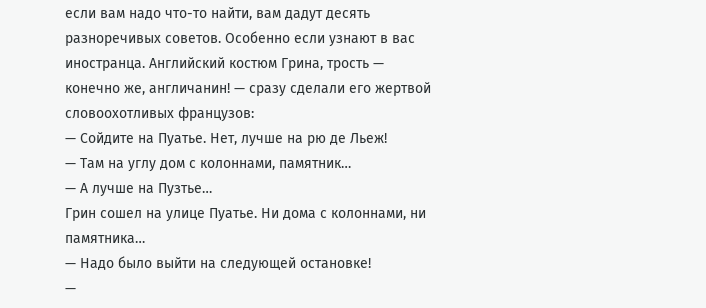если вам надо что-то найти, вам дадут десять разноречивых советов. Особенно если узнают в вас иностранца. Английский костюм Грина, трость — конечно же, англичанин! — сразу сделали его жертвой словоохотливых французов:
— Сойдите на Пуатье. Нет, лучше на рю де Льеж!
— Там на углу дом с колоннами, памятник…
— А лучше на Пузтье…
Грин сошел на улице Пуатье. Ни дома с колоннами, ни памятника…
— Надо было выйти на следующей остановке!
—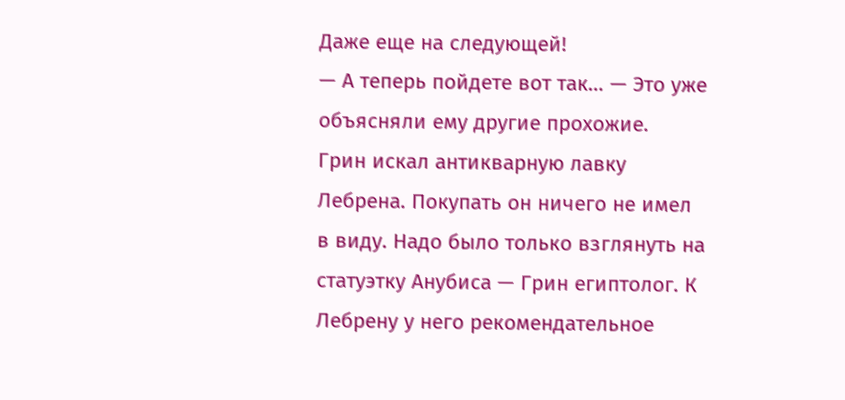Даже еще на следующей!
— А теперь пойдете вот так… — Это уже объясняли ему другие прохожие.
Грин искал антикварную лавку Лебрена. Покупать он ничего не имел в виду. Надо было только взглянуть на статуэтку Анубиса — Грин египтолог. К Лебрену у него рекомендательное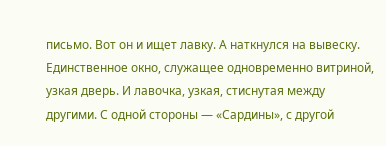письмо. Вот он и ищет лавку. А наткнулся на вывеску.
Единственное окно, служащее одновременно витриной, узкая дверь. И лавочка, узкая, стиснутая между другими. С одной стороны — «Сардины», с другой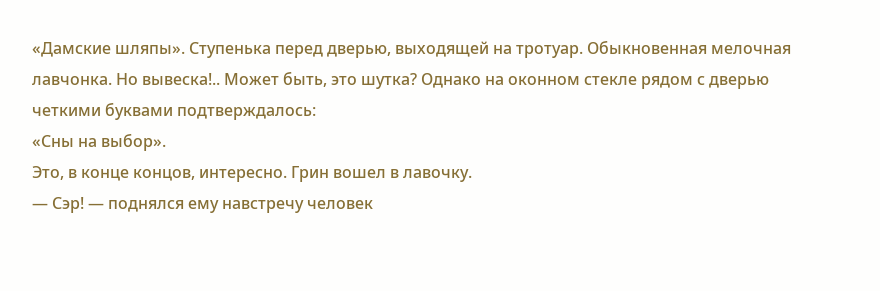«Дамские шляпы». Ступенька перед дверью, выходящей на тротуар. Обыкновенная мелочная лавчонка. Но вывеска!.. Может быть, это шутка? Однако на оконном стекле рядом с дверью четкими буквами подтверждалось:
«Сны на выбор».
Это, в конце концов, интересно. Грин вошел в лавочку.
— Сэр! — поднялся ему навстречу человек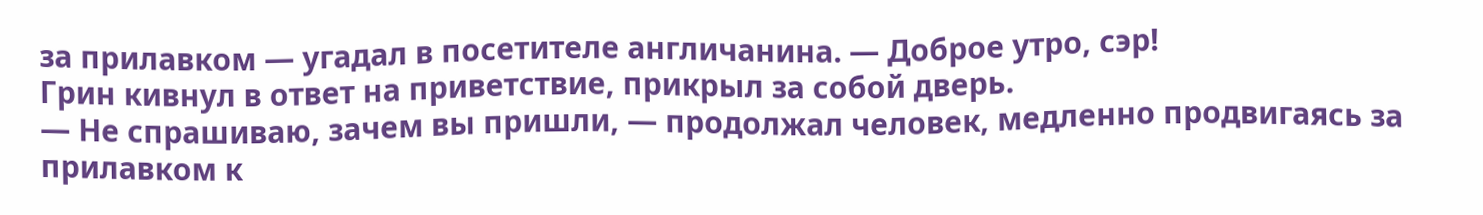за прилавком — угадал в посетителе англичанина. — Доброе утро, сэр!
Грин кивнул в ответ на приветствие, прикрыл за собой дверь.
— Не спрашиваю, зачем вы пришли, — продолжал человек, медленно продвигаясь за прилавком к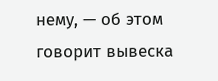нему, — об этом говорит вывеска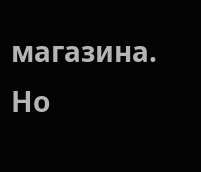магазина. Но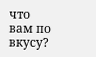что вам по вкусу?